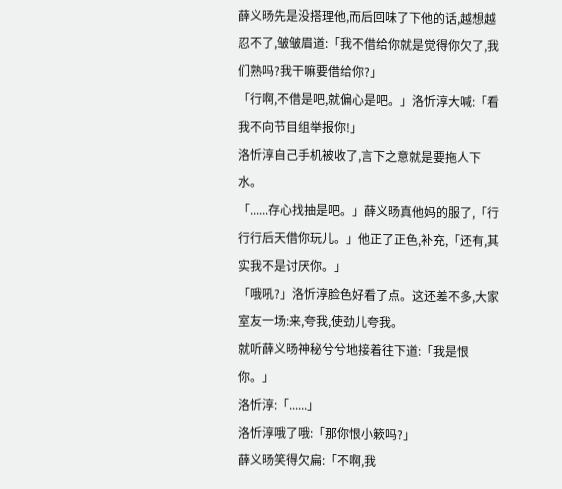薛义旸先是没搭理他,而后回味了下他的话,越想越忍不了,皱皱眉道:「我不借给你就是觉得你欠了,我们熟吗?我干嘛要借给你?」
「行啊,不借是吧,就偏心是吧。」洛忻淳大喊:「看我不向节目组举报你!」
洛忻淳自己手机被收了,言下之意就是要拖人下水。
「......存心找抽是吧。」薛义旸真他妈的服了,「行行行后天借你玩儿。」他正了正色,补充,「还有,其实我不是讨厌你。」
「哦吼?」洛忻淳脸色好看了点。这还差不多,大家室友一场:来,夸我,使劲儿夸我。
就听薛义旸神秘兮兮地接着往下道:「我是恨你。」
洛忻淳:「......」
洛忻淳哦了哦:「那你恨小簌吗?」
薛义旸笑得欠扁:「不啊,我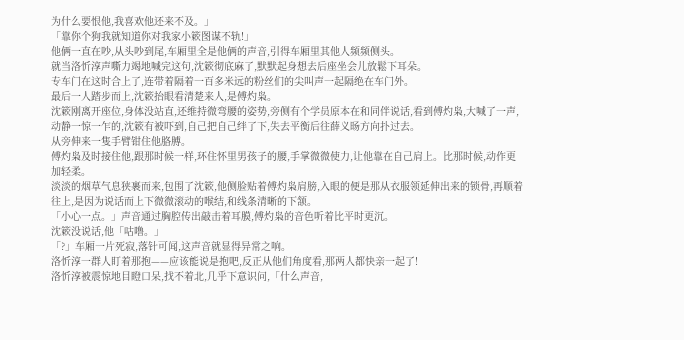为什么要恨他,我喜欢他还来不及。」
「靠你个狗我就知道你对我家小簌图谋不轨!」
他俩一直在吵,从头吵到尾,车厢里全是他俩的声音,引得车厢里其他人频频侧头。
就当洛忻淳声嘶力竭地喊完这句,沈簌彻底麻了,默默起身想去后座坐会儿放鬆下耳朵。
专车门在这时合上了,连带着隔着一百多米远的粉丝们的尖叫声一起隔绝在车门外。
最后一人踏步而上,沈簌抬眼看清楚来人,是傅灼枭。
沈簌刚离开座位,身体没站直,还维持微弯腰的姿势,旁侧有个学员原本在和同伴说话,看到傅灼枭,大喊了一声,动静一惊一乍的,沈簌有被吓到,自己把自己绊了下,失去平衡后往薛义旸方向扑过去。
从旁伸来一隻手臂钳住他胳膊。
傅灼枭及时接住他,跟那时候一样,环住怀里男孩子的腰,手掌微微使力,让他靠在自己肩上。比那时候,动作更加轻柔。
淡淡的烟草气息狭裹而来,包围了沈簌,他侧脸贴着傅灼枭肩膀,入眼的便是那从衣服领延伸出来的锁骨,再顺着往上,是因为说话而上下微微滚动的喉结,和线条清晰的下颔。
「小心一点。」声音通过胸腔传出敲击着耳膜,傅灼枭的音色听着比平时更沉。
沈簌没说话,他「咕噜。」
「?」车厢一片死寂,落针可闻,这声音就显得异常之响。
洛忻淳一群人盯着那抱——应该能说是抱吧,反正从他们角度看,那两人都快亲一起了!
洛忻淳被震惊地目瞪口呆,找不着北,几乎下意识问,「什么声音,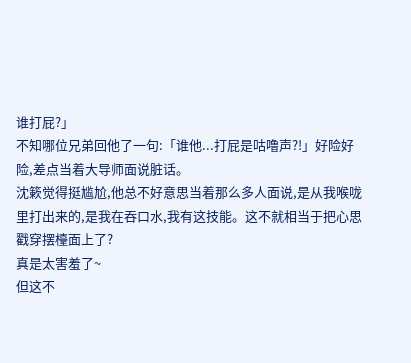谁打屁?」
不知哪位兄弟回他了一句:「谁他...打屁是咕噜声?!」好险好险,差点当着大导师面说脏话。
沈簌觉得挺尴尬,他总不好意思当着那么多人面说,是从我喉咙里打出来的,是我在吞口水,我有这技能。这不就相当于把心思戳穿摆檯面上了?
真是太害羞了~
但这不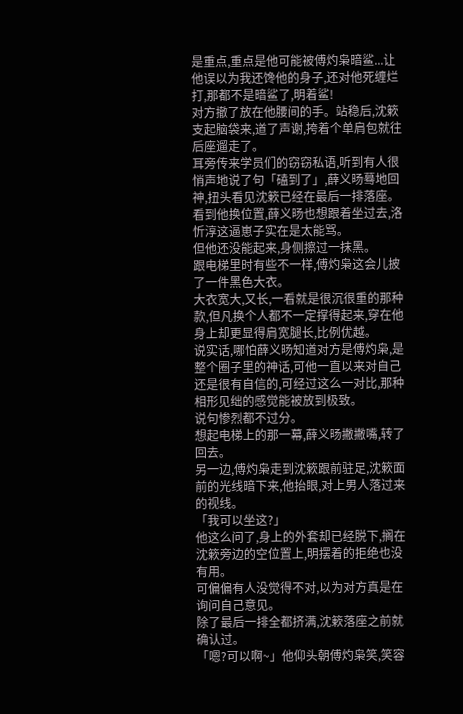是重点,重点是他可能被傅灼枭暗鲨...让他误以为我还馋他的身子,还对他死缠烂打,那都不是暗鲨了,明着鲨!
对方撤了放在他腰间的手。站稳后,沈簌支起脑袋来,道了声谢,挎着个单肩包就往后座遛走了。
耳旁传来学员们的窃窃私语,听到有人很悄声地说了句「磕到了」,薛义旸蓦地回神,扭头看见沈簌已经在最后一排落座。
看到他换位置,薛义旸也想跟着坐过去,洛忻淳这逼崽子实在是太能骂。
但他还没能起来,身侧擦过一抹黑。
跟电梯里时有些不一样,傅灼枭这会儿披了一件黑色大衣。
大衣宽大,又长,一看就是很沉很重的那种款,但凡换个人都不一定撑得起来,穿在他身上却更显得肩宽腿长,比例优越。
说实话,哪怕薛义旸知道对方是傅灼枭,是整个圈子里的神话,可他一直以来对自己还是很有自信的,可经过这么一对比,那种相形见绌的感觉能被放到极致。
说句惨烈都不过分。
想起电梯上的那一幕,薛义旸撇撇嘴,转了回去。
另一边,傅灼枭走到沈簌跟前驻足,沈簌面前的光线暗下来,他抬眼,对上男人落过来的视线。
「我可以坐这?」
他这么问了,身上的外套却已经脱下,搁在沈簌旁边的空位置上,明摆着的拒绝也没有用。
可偏偏有人没觉得不对,以为对方真是在询问自己意见。
除了最后一排全都挤满,沈簌落座之前就确认过。
「嗯?可以啊~」他仰头朝傅灼枭笑,笑容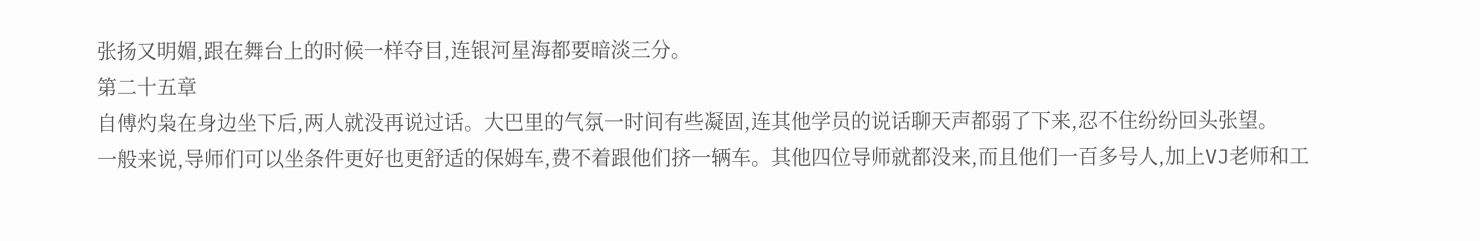张扬又明媚,跟在舞台上的时候一样夺目,连银河星海都要暗淡三分。
第二十五章
自傅灼枭在身边坐下后,两人就没再说过话。大巴里的气氛一时间有些凝固,连其他学员的说话聊天声都弱了下来,忍不住纷纷回头张望。
一般来说,导师们可以坐条件更好也更舒适的保姆车,费不着跟他们挤一辆车。其他四位导师就都没来,而且他们一百多号人,加上VJ老师和工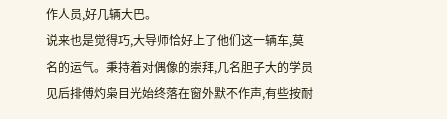作人员,好几辆大巴。
说来也是觉得巧,大导师恰好上了他们这一辆车,莫名的运气。秉持着对偶像的崇拜,几名胆子大的学员见后排傅灼枭目光始终落在窗外默不作声,有些按耐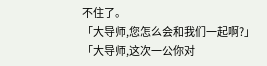不住了。
「大导师,您怎么会和我们一起啊?」
「大导师,这次一公你对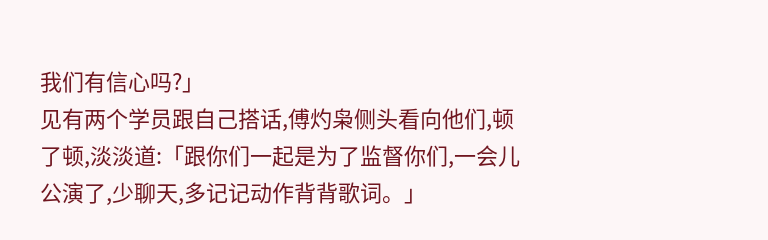我们有信心吗?」
见有两个学员跟自己搭话,傅灼枭侧头看向他们,顿了顿,淡淡道:「跟你们一起是为了监督你们,一会儿公演了,少聊天,多记记动作背背歌词。」